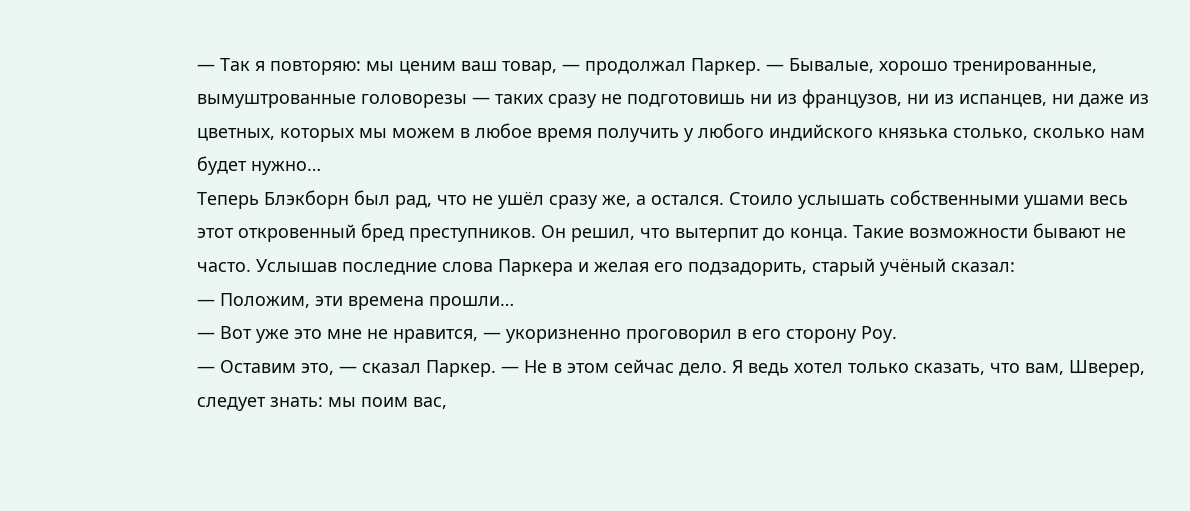— Так я повторяю: мы ценим ваш товар, — продолжал Паркер. — Бывалые, хорошо тренированные, вымуштрованные головорезы — таких сразу не подготовишь ни из французов, ни из испанцев, ни даже из цветных, которых мы можем в любое время получить у любого индийского князька столько, сколько нам будет нужно…
Теперь Блэкборн был рад, что не ушёл сразу же, а остался. Стоило услышать собственными ушами весь этот откровенный бред преступников. Он решил, что вытерпит до конца. Такие возможности бывают не часто. Услышав последние слова Паркера и желая его подзадорить, старый учёный сказал:
— Положим, эти времена прошли…
— Вот уже это мне не нравится, — укоризненно проговорил в его сторону Роу.
— Оставим это, — сказал Паркер. — Не в этом сейчас дело. Я ведь хотел только сказать, что вам, Шверер, следует знать: мы поим вас,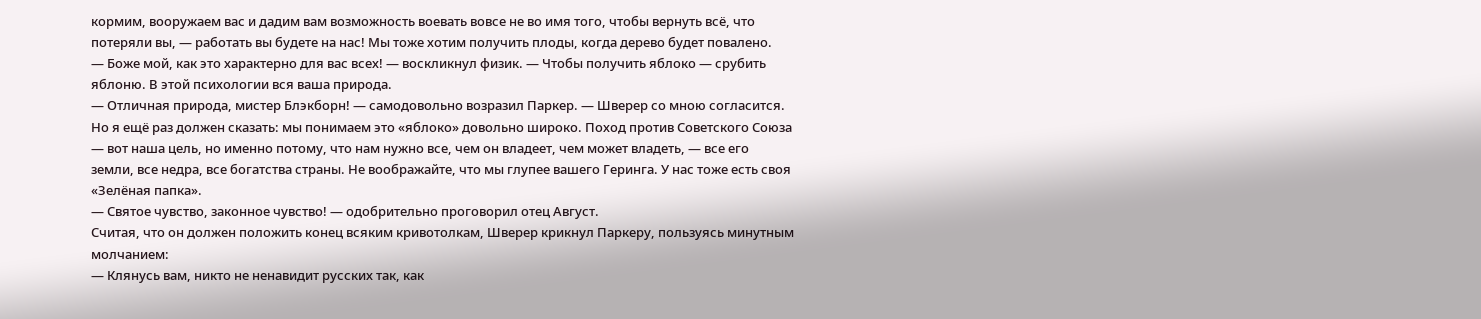кормим, вооружаем вас и дадим вам возможность воевать вовсе не во имя того, чтобы вернуть всё, что потеряли вы, — работать вы будете на нас! Мы тоже хотим получить плоды, когда дерево будет повалено.
— Боже мой, как это характерно для вас всех! — воскликнул физик. — Чтобы получить яблоко — срубить яблоню. В этой психологии вся ваша природа.
— Отличная природа, мистер Блэкборн! — самодовольно возразил Паркер. — Шверер со мною согласится. Но я ещё раз должен сказать: мы понимаем это «яблоко» довольно широко. Поход против Советского Союза — вот наша цель, но именно потому, что нам нужно все, чем он владеет, чем может владеть, — все его земли, все недра, все богатства страны. Не воображайте, что мы глупее вашего Геринга. У нас тоже есть своя «Зелёная папка».
— Святое чувство, законное чувство! — одобрительно проговорил отец Август.
Считая, что он должен положить конец всяким кривотолкам, Шверер крикнул Паркеру, пользуясь минутным молчанием:
— Клянусь вам, никто не ненавидит русских так, как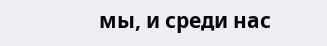мы, и среди нас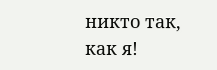никто так, как я!